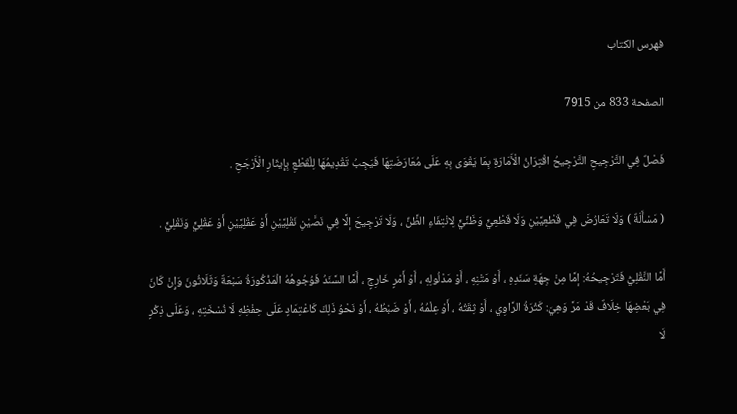فهرس الكتاب

الصفحة 833 من 7915

فَصْلٌ فِي التَّرْجِيحِ التَّرْجِيحُ اقْتِرَانُ الْأَمَارَةِ بِمَا يَقْوَى بِهِ عَلَى مُعَارَضَتِهَا فَيَجِبُ تَقْدِيمُهَا لِلْقَطْعِ بِإِيثَارِ الْأَرْجَحِ .

( مَسْأَلَةٌ ) وَلَا تَعَارُضَ فِي قَطْعِيَّيْنِ وَلَا قَطْعِيٍّ وَظَنِّيٍّ لِانْتِفَاءِ الظَّنِّ ، وَلَا تَرْجِيحَ إلَّا فِي نَصَّيْنِ نَقْلِيَّيْنِ أَوْ عَقْلِيَّيْنِ أَوْ عَقْلِيٍّ وَنَقْلِيٍّ .

أَمَّا النَّقْلِيُّ فَتَرْجِيحُهُ: إمَّا مِنْ جِهَةِ سَنَدِهِ ، أَوْ مَتْنِهِ ، أَوْ مَدْلُولِهِ ، أَوْ أَمْرٍ خَارِجٍ ، أَمَّا السَّنَدُ فَوُجُوهُهُ الْمَذْكُورَةُ سَبْعَةٌ وَثَلَاثُونَ وَإِنْ كَانَ فِي بَعْضِهَا خِلَافٌ قَدْ مَرَّ وَهِيَ: كَثْرَةُ الرَّاوِي ، أَوْ ثِقَتُهُ ، أَوْ عِلْمُهُ ، أَوْ ضَبْطُهُ ، أَوْ نَحْوُ ذَلِكَ كَاعْتِمَادٍ عَلَى حِفْظِهِ لَا نُسْخَتِهِ ، وَعَلَى ذِكْرٍ لَا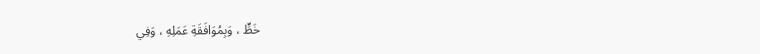خَطٍّ ، وَبِمُوَافَقَةِ عَمَلِهِ ، وَفِي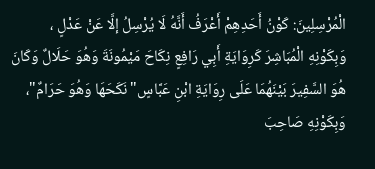الْمُرْسِلِينَ: كَوْنُ أَحَدِهِمْ أَعْرَفُ أَنَّهُ لَا يُرْسِلُ إلَّا عَنْ عَدْلٍ ، وَبِكَوْنِهِ الْمُبَاشِرَ كَرِوَايَةِ أَبِي رَافِعٍ نِكَاحَ مَيْمُونَةَ وَهُوَ حَلَالٌ وَكَانَ هُوَ السَّفِيرَ بَيْنَهُمَا عَلَى رِوَايَةِ ابْنِ عَبَّاسٍ"نَكَحَهَا وَهُوَ حَرَامٌ"، وَبِكَوْنِهِ صَاحِبَ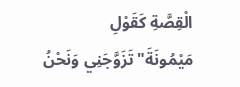الْقِصَّةِ كَقَوْلِ مَيْمُونَةَ"تَزَوَّجَنِي وَنَحْنُ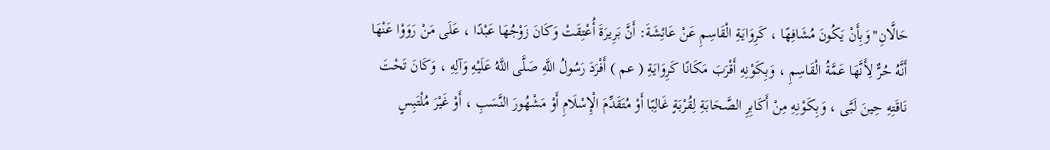حَالَّانِ"وَبِأَنْ يَكُونَ مُشَافِهًا ، كَرِوَايَةِ الْقَاسِمِ عَنْ عَائِشَةَ: أَنَّ بَرِيرَةَ أُعْتِقَتْ وَكَانَ زَوْجُهَا عَبْدًا ، عَلَى مَنْ رَوَوْا عَنْهَا أَنَّهُ حُرٌّ لِأَنَّهَا عَمَّةُ الْقَاسِمِ ، وَبِكَوْنِهِ أَقْرَبَ مَكَانًا كَرِوَايَةِ ( عم ) أَفْرَدَ رَسُولُ اللَّهِ صَلَّى اللَّهُ عَلَيْهِ وَآلِهِ ، وَكَانَ تَحْتَ نَاقَتِهِ حِينَ لَبَّى ، وَبِكَوْنِهِ مِنْ أَكَابِرِ الصَّحَابَةِ لِقُرْبَةٍ غَالِبًا أَوْ مُتَقَدِّمَ الْإِسْلَامِ أَوْ مَشْهُورَ النَّسَبِ ، أَوْ غَيْرَ مُلْتَبِسٍ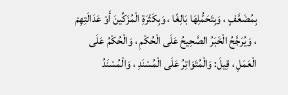بِمُضَعَّفٍ ، وَبِتَحَمُّلِهَا بَالِغًا ، وَبِكَثْرَةِ الْمُزَكِّينَ أَوْ عَدَالَتِهِمْ ، وَيُرَجَّحُ الْخَبَرُ الصَّحِيحُ عَلَى الْحُكْمِ ، وَالْحُكْمُ عَلَى الْعَمَلِ ، قِيلَ: وَالْمُتَوَاتِرُ عَلَى الْمُسْنَدِ ، وَالْمُسْنَدُ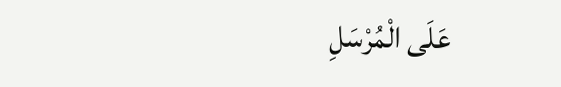عَلَى الْمُرْسَلِ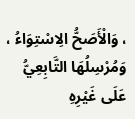، وَالْأَصَحُّ الِاسْتِوَاءُ ، وَمُرْسِلُهَا التَّابِعِيُّ عَلَى غَيْرِهِ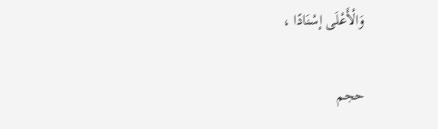وَالْأَعْلَى إسْنَادًا ،

حجم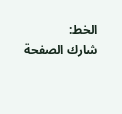الخط:
شارك الصفحة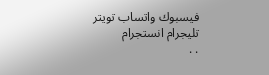فيسبوك واتساب تويتر تليجرام انستجرام
. .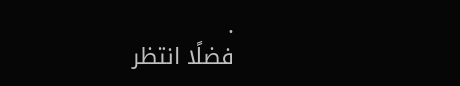.
فضلًا انتظر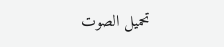تحميل الصوت